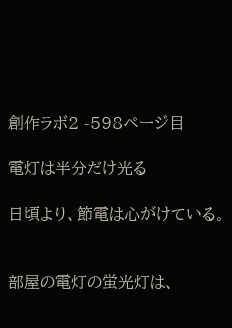創作ラボ2 -598ページ目

電灯は半分だけ光る

日頃より、節電は心がけている。


部屋の電灯の蛍光灯は、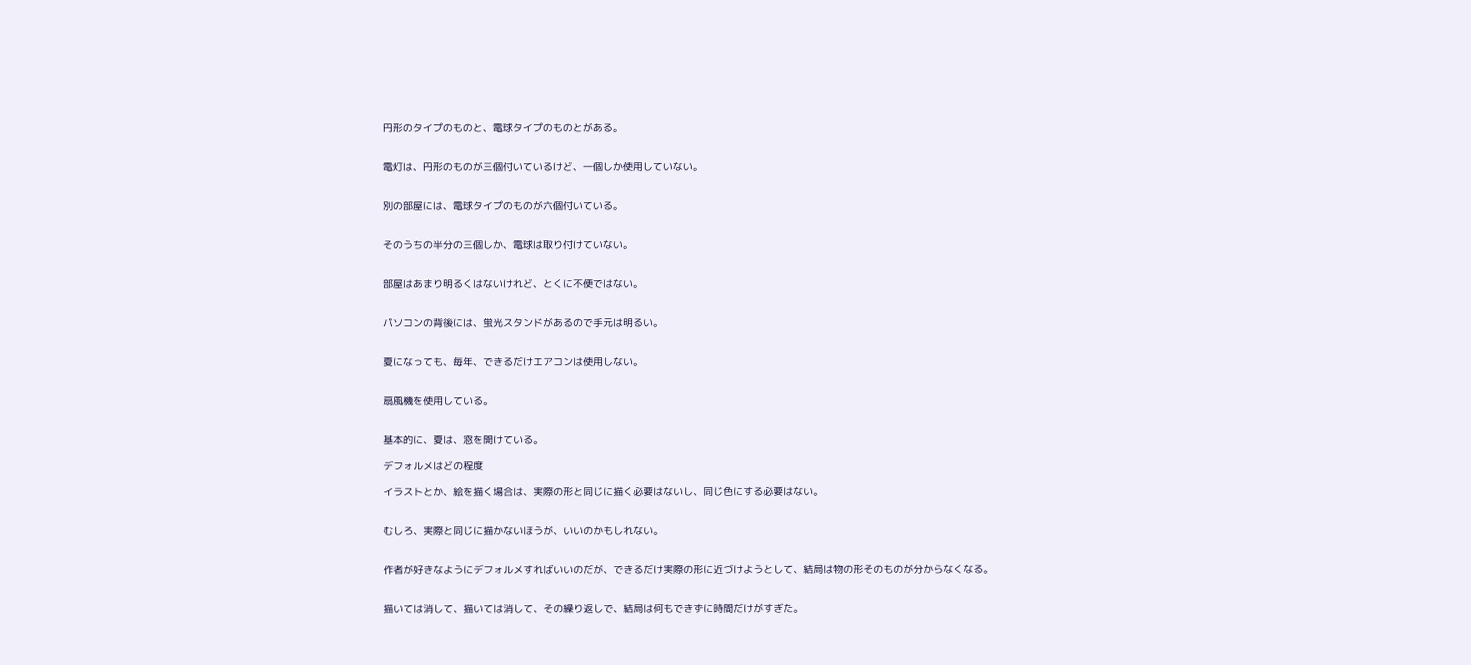円形のタイプのものと、電球タイプのものとがある。


電灯は、円形のものが三個付いているけど、一個しか使用していない。


別の部屋には、電球タイプのものが六個付いている。


そのうちの半分の三個しか、電球は取り付けていない。


部屋はあまり明るくはないけれど、とくに不便ではない。


パソコンの背後には、蛍光スタンドがあるので手元は明るい。


夏になっても、毎年、できるだけエアコンは使用しない。


扇風機を使用している。


基本的に、夏は、窓を開けている。

デフォルメはどの程度

イラストとか、絵を描く場合は、実際の形と同じに描く必要はないし、同じ色にする必要はない。


むしろ、実際と同じに描かないほうが、いいのかもしれない。


作者が好きなようにデフォルメすればいいのだが、できるだけ実際の形に近づけようとして、結局は物の形そのものが分からなくなる。


描いては消して、描いては消して、その繰り返しで、結局は何もできずに時間だけがすぎた。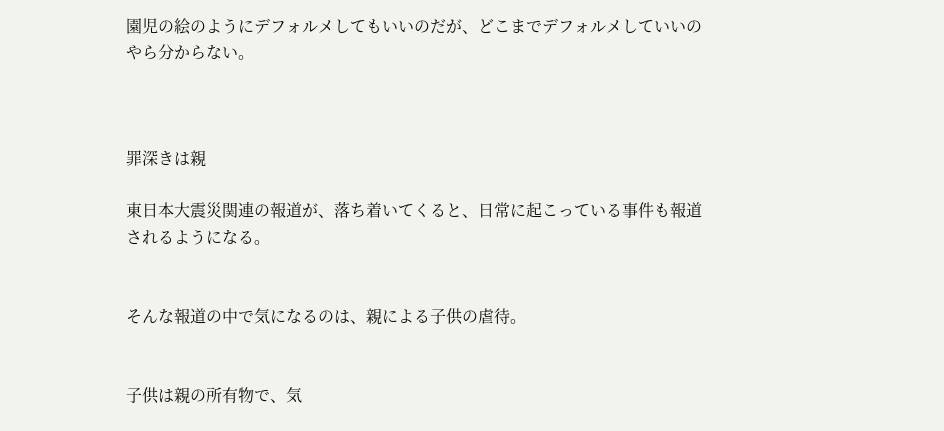園児の絵のようにデフォルメしてもいいのだが、どこまでデフォルメしていいのやら分からない。



罪深きは親

東日本大震災関連の報道が、落ち着いてくると、日常に起こっている事件も報道されるようになる。


そんな報道の中で気になるのは、親による子供の虐待。


子供は親の所有物で、気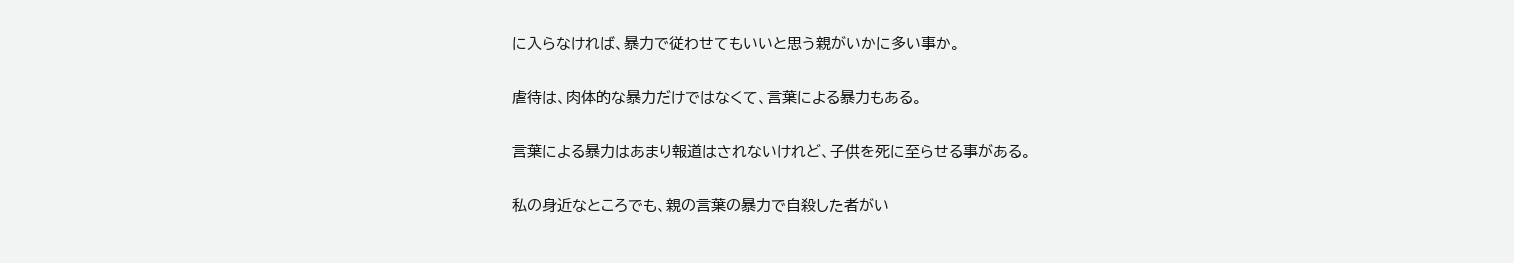に入らなければ、暴力で従わせてもいいと思う親がいかに多い事か。


虐待は、肉体的な暴力だけではなくて、言葉による暴力もある。


言葉による暴力はあまり報道はされないけれど、子供を死に至らせる事がある。


私の身近なところでも、親の言葉の暴力で自殺した者がい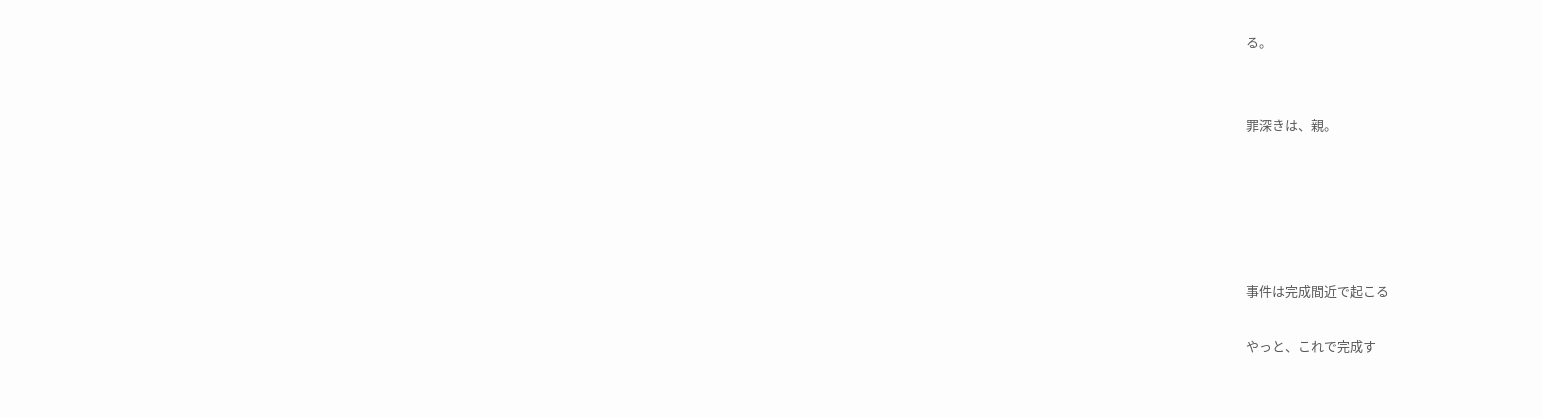る。


罪深きは、親。





事件は完成間近で起こる

やっと、これで完成す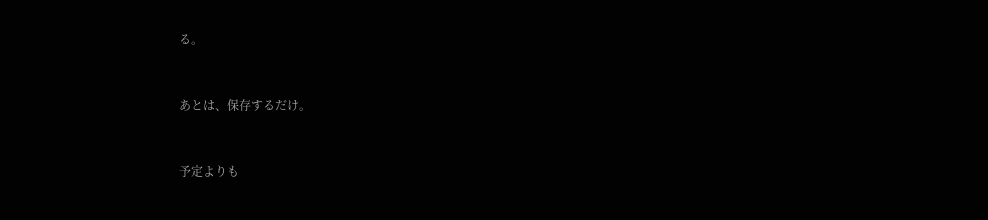る。


あとは、保存するだけ。


予定よりも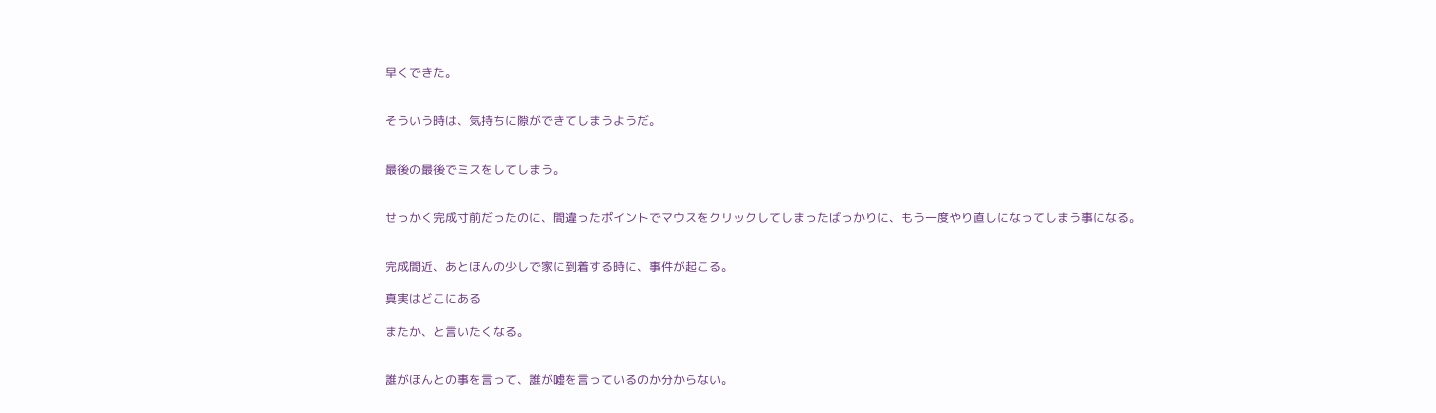早くできた。


そういう時は、気持ちに隙ができてしまうようだ。


最後の最後でミスをしてしまう。


せっかく完成寸前だったのに、間違ったポイントでマウスをクリックしてしまったばっかりに、もう一度やり直しになってしまう事になる。


完成間近、あとほんの少しで家に到着する時に、事件が起こる。

真実はどこにある

またか、と言いたくなる。


誰がほんとの事を言って、誰が嘘を言っているのか分からない。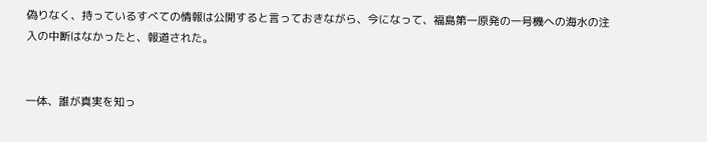偽りなく、持っているすべての情報は公開すると言っておきながら、今になって、福島第一原発の一号機への海水の注入の中断はなかったと、報道された。


一体、誰が真実を知っ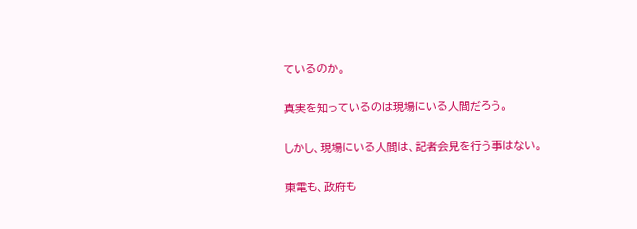ているのか。


真実を知っているのは現場にいる人間だろう。


しかし、現場にいる人間は、記者会見を行う事はない。


東電も、政府も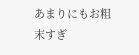あまりにもお粗末すぎ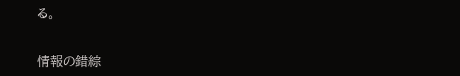る。


情報の錯綜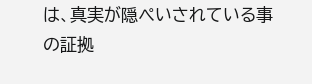は、真実が隠ぺいされている事の証拠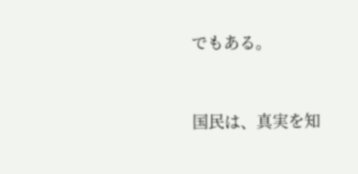でもある。


国民は、真実を知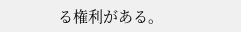る権利がある。